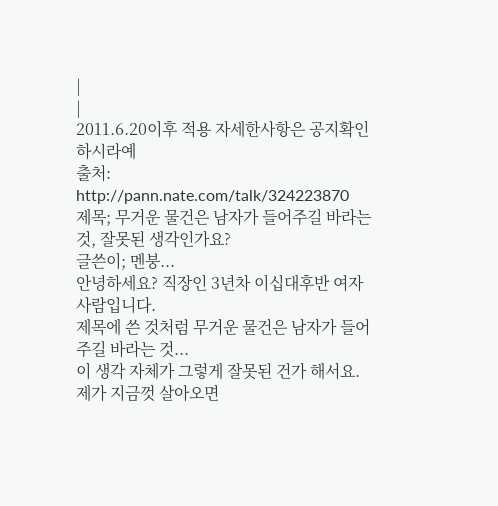|
|
2011.6.20이후 적용 자세한사항은 공지확인하시라예
출처: http://pann.nate.com/talk/324223870
제목; 무거운 물건은 남자가 들어주길 바라는 것, 잘못된 생각인가요?
글쓴이; 멘붕...
안녕하세요? 직장인 3년차 이십대후반 여자사람입니다.
제목에 쓴 것처럼 무거운 물건은 남자가 들어주길 바라는 것...
이 생각 자체가 그렇게 잘못된 건가 해서요.
제가 지금껏 살아오면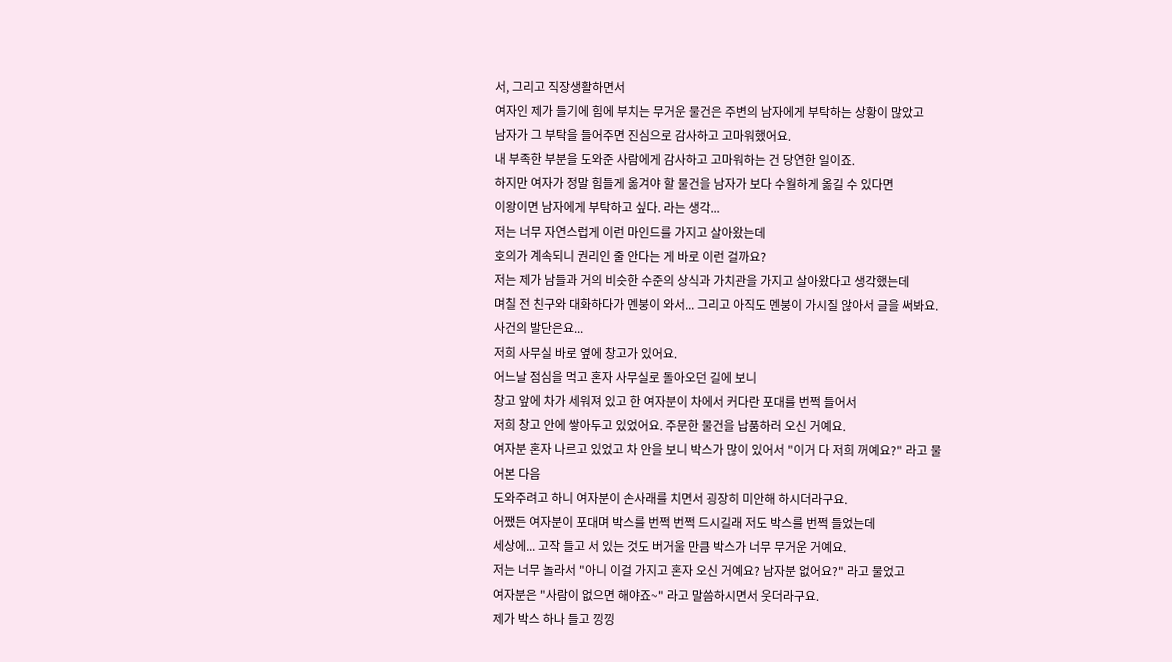서, 그리고 직장생활하면서
여자인 제가 들기에 힘에 부치는 무거운 물건은 주변의 남자에게 부탁하는 상황이 많았고
남자가 그 부탁을 들어주면 진심으로 감사하고 고마워했어요.
내 부족한 부분을 도와준 사람에게 감사하고 고마워하는 건 당연한 일이죠.
하지만 여자가 정말 힘들게 옮겨야 할 물건을 남자가 보다 수월하게 옮길 수 있다면
이왕이면 남자에게 부탁하고 싶다. 라는 생각...
저는 너무 자연스럽게 이런 마인드를 가지고 살아왔는데
호의가 계속되니 권리인 줄 안다는 게 바로 이런 걸까요?
저는 제가 남들과 거의 비슷한 수준의 상식과 가치관을 가지고 살아왔다고 생각했는데
며칠 전 친구와 대화하다가 멘붕이 와서... 그리고 아직도 멘붕이 가시질 않아서 글을 써봐요.
사건의 발단은요...
저희 사무실 바로 옆에 창고가 있어요.
어느날 점심을 먹고 혼자 사무실로 돌아오던 길에 보니
창고 앞에 차가 세워져 있고 한 여자분이 차에서 커다란 포대를 번쩍 들어서
저희 창고 안에 쌓아두고 있었어요. 주문한 물건을 납품하러 오신 거예요.
여자분 혼자 나르고 있었고 차 안을 보니 박스가 많이 있어서 "이거 다 저희 꺼예요?" 라고 물
어본 다음
도와주려고 하니 여자분이 손사래를 치면서 굉장히 미안해 하시더라구요.
어쨌든 여자분이 포대며 박스를 번쩍 번쩍 드시길래 저도 박스를 번쩍 들었는데
세상에... 고작 들고 서 있는 것도 버거울 만큼 박스가 너무 무거운 거예요.
저는 너무 놀라서 "아니 이걸 가지고 혼자 오신 거예요? 남자분 없어요?" 라고 물었고
여자분은 "사람이 없으면 해야죠~" 라고 말씀하시면서 웃더라구요.
제가 박스 하나 들고 낑낑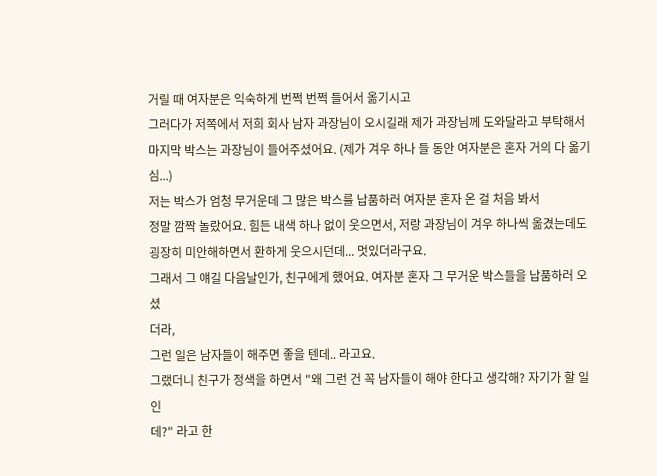거릴 때 여자분은 익숙하게 번쩍 번쩍 들어서 옮기시고
그러다가 저쪽에서 저희 회사 남자 과장님이 오시길래 제가 과장님께 도와달라고 부탁해서
마지막 박스는 과장님이 들어주셨어요. (제가 겨우 하나 들 동안 여자분은 혼자 거의 다 옮기
심...)
저는 박스가 엄청 무거운데 그 많은 박스를 납품하러 여자분 혼자 온 걸 처음 봐서
정말 깜짝 놀랐어요. 힘든 내색 하나 없이 웃으면서, 저랑 과장님이 겨우 하나씩 옮겼는데도
굉장히 미안해하면서 환하게 웃으시던데... 멋있더라구요.
그래서 그 얘길 다음날인가, 친구에게 했어요. 여자분 혼자 그 무거운 박스들을 납품하러 오셨
더라,
그런 일은 남자들이 해주면 좋을 텐데.. 라고요.
그랬더니 친구가 정색을 하면서 "왜 그런 건 꼭 남자들이 해야 한다고 생각해? 자기가 할 일인
데?" 라고 한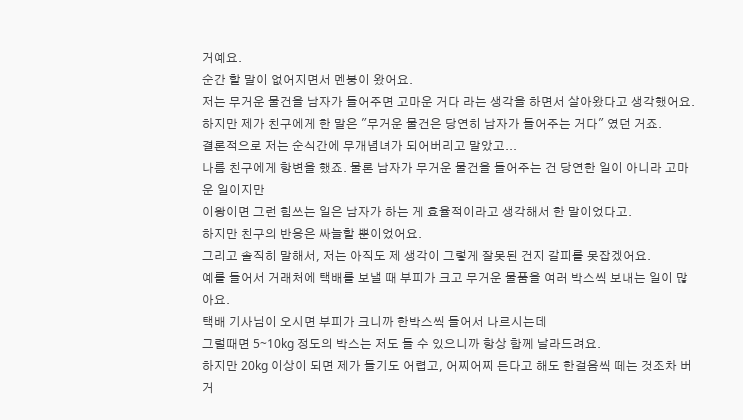거예요.
순간 할 말이 없어지면서 멘붕이 왔어요.
저는 무거운 물건을 남자가 들어주면 고마운 거다 라는 생각을 하면서 살아왔다고 생각했어요.
하지만 제가 친구에게 한 말은 "무거운 물건은 당연히 남자가 들어주는 거다" 였던 거죠.
결론적으로 저는 순식간에 무개념녀가 되어버리고 말았고...
나름 친구에게 항변을 했죠. 물론 남자가 무거운 물건을 들어주는 건 당연한 일이 아니라 고마
운 일이지만
이왕이면 그런 힘쓰는 일은 남자가 하는 게 효율적이라고 생각해서 한 말이었다고.
하지만 친구의 반응은 싸늘할 뿐이었어요.
그리고 솔직히 말해서, 저는 아직도 제 생각이 그렇게 잘못된 건지 갈피를 못잡겠어요.
예를 들어서 거래처에 택배를 보낼 때 부피가 크고 무거운 물품을 여러 박스씩 보내는 일이 많
아요.
택배 기사님이 오시면 부피가 크니까 한박스씩 들어서 나르시는데
그럴때면 5~10kg 정도의 박스는 저도 들 수 있으니까 항상 함께 날라드려요.
하지만 20kg 이상이 되면 제가 들기도 어렵고, 어찌어찌 든다고 해도 한걸음씩 떼는 것조차 버
거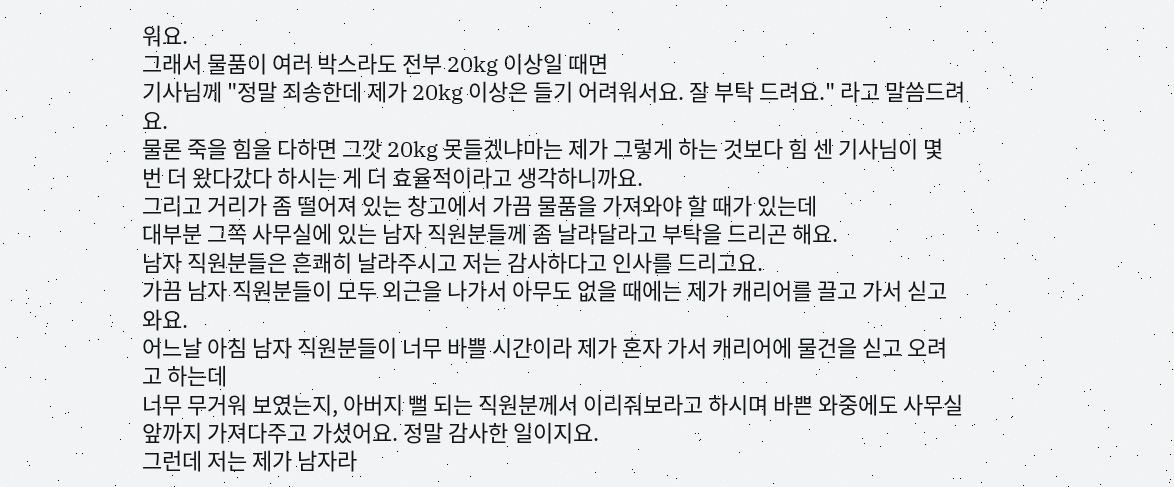워요.
그래서 물품이 여러 박스라도 전부 20kg 이상일 때면
기사님께 "정말 죄송한데 제가 20kg 이상은 들기 어려워서요. 잘 부탁 드려요." 라고 말씀드려
요.
물론 죽을 힘을 다하면 그깟 20kg 못들겠냐마는 제가 그렇게 하는 것보다 힘 센 기사님이 몇
번 더 왔다갔다 하시는 게 더 효율적이라고 생각하니까요.
그리고 거리가 좀 떨어져 있는 창고에서 가끔 물품을 가져와야 할 때가 있는데
대부분 그쪽 사무실에 있는 남자 직원분들께 좀 날라달라고 부탁을 드리곤 해요.
남자 직원분들은 흔쾌히 날라주시고 저는 감사하다고 인사를 드리고요.
가끔 남자 직원분들이 모두 외근을 나가서 아무도 없을 때에는 제가 캐리어를 끌고 가서 싣고
와요.
어느날 아침 남자 직원분들이 너무 바쁠 시간이라 제가 혼자 가서 캐리어에 물건을 싣고 오려
고 하는데
너무 무거워 보였는지, 아버지 뻘 되는 직원분께서 이리줘보라고 하시며 바쁜 와중에도 사무실
앞까지 가져다주고 가셨어요. 정말 감사한 일이지요.
그런데 저는 제가 남자라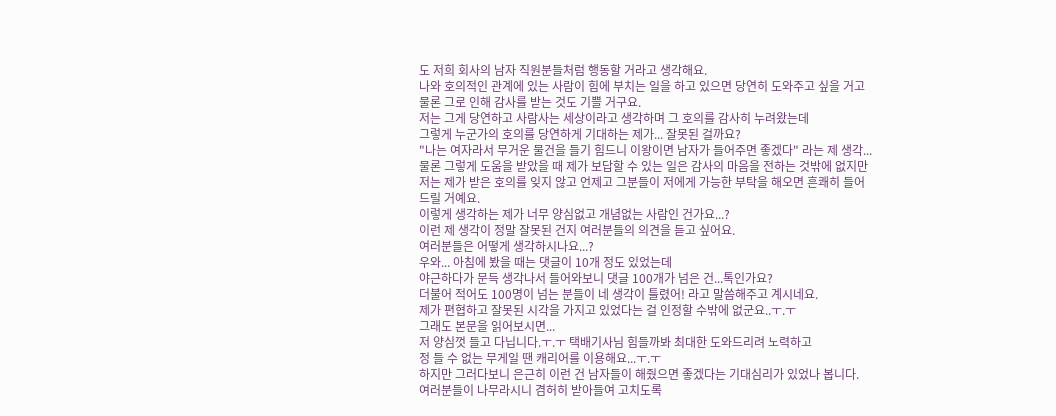도 저희 회사의 남자 직원분들처럼 행동할 거라고 생각해요.
나와 호의적인 관계에 있는 사람이 힘에 부치는 일을 하고 있으면 당연히 도와주고 싶을 거고
물론 그로 인해 감사를 받는 것도 기쁠 거구요.
저는 그게 당연하고 사람사는 세상이라고 생각하며 그 호의를 감사히 누려왔는데
그렇게 누군가의 호의를 당연하게 기대하는 제가... 잘못된 걸까요?
"나는 여자라서 무거운 물건을 들기 힘드니 이왕이면 남자가 들어주면 좋겠다" 라는 제 생각...
물론 그렇게 도움을 받았을 때 제가 보답할 수 있는 일은 감사의 마음을 전하는 것밖에 없지만
저는 제가 받은 호의를 잊지 않고 언제고 그분들이 저에게 가능한 부탁을 해오면 흔쾌히 들어
드릴 거예요.
이렇게 생각하는 제가 너무 양심없고 개념없는 사람인 건가요...?
이런 제 생각이 정말 잘못된 건지 여러분들의 의견을 듣고 싶어요.
여러분들은 어떻게 생각하시나요...?
우와... 아침에 봤을 때는 댓글이 10개 정도 있었는데
야근하다가 문득 생각나서 들어와보니 댓글 100개가 넘은 건...톡인가요?
더불어 적어도 100명이 넘는 분들이 네 생각이 틀렸어! 라고 말씀해주고 계시네요.
제가 편협하고 잘못된 시각을 가지고 있었다는 걸 인정할 수밖에 없군요..ㅜ.ㅜ
그래도 본문을 읽어보시면...
저 양심껏 들고 다닙니다.ㅜ.ㅜ 택배기사님 힘들까봐 최대한 도와드리려 노력하고
정 들 수 없는 무게일 땐 캐리어를 이용해요...ㅜ.ㅜ
하지만 그러다보니 은근히 이런 건 남자들이 해줬으면 좋겠다는 기대심리가 있었나 봅니다.
여러분들이 나무라시니 겸허히 받아들여 고치도록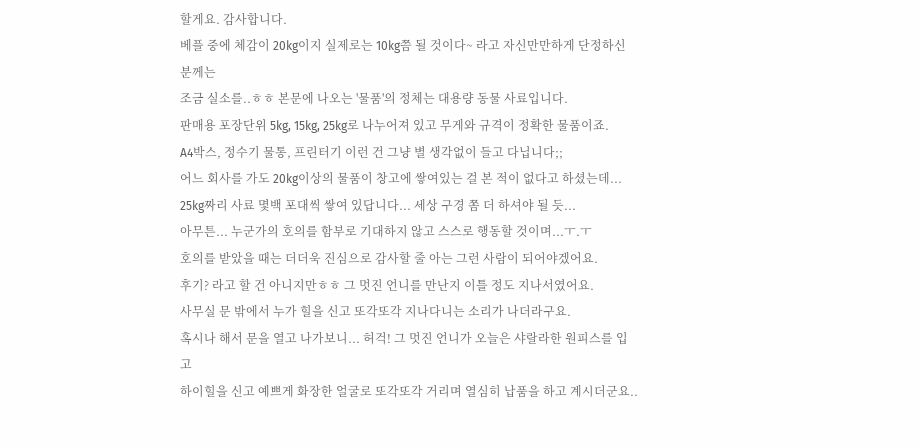할게요. 감사합니다.
베플 중에 체감이 20kg이지 실제로는 10kg쯤 될 것이다~ 라고 자신만만하게 단정하신 분께는
조금 실소를..ㅎㅎ 본문에 나오는 '물품'의 정체는 대용량 동물 사료입니다.
판매용 포장단위 5kg, 15kg, 25kg로 나누어져 있고 무게와 규격이 정확한 물품이죠.
A4박스, 정수기 물통, 프린터기 이런 건 그냥 별 생각없이 들고 다닙니다;;
어느 회사를 가도 20kg이상의 물품이 창고에 쌓여있는 걸 본 적이 없다고 하셨는데...
25kg짜리 사료 몇백 포대씩 쌓여 있답니다... 세상 구경 쫌 더 하셔야 될 듯...
아무튼... 누군가의 호의를 함부로 기대하지 않고 스스로 행동할 것이며...ㅜ.ㅜ
호의를 받았을 때는 더더욱 진심으로 감사할 줄 아는 그런 사람이 되어야겠어요.
후기? 라고 할 건 아니지만ㅎㅎ 그 멋진 언니를 만난지 이틀 정도 지나서였어요.
사무실 문 밖에서 누가 힐을 신고 또각또각 지나다니는 소리가 나더라구요.
혹시나 해서 문을 열고 나가보니... 허걱! 그 멋진 언니가 오늘은 샤랄라한 원피스를 입고
하이힐을 신고 예쁘게 화장한 얼굴로 또각또각 거리며 열심히 납품을 하고 계시더군요..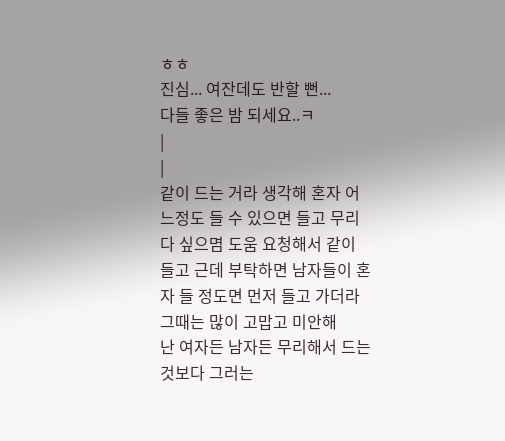ㅎㅎ
진심... 여잔데도 반할 뻔...
다들 좋은 밤 되세요..ㅋ
|
|
같이 드는 거라 생각해 혼자 어느정도 들 수 있으면 들고 무리다 싶으몀 도움 요청해서 같이 들고 근데 부탁하면 남자들이 혼자 들 정도면 먼저 들고 가더라 그때는 많이 고맙고 미안해
난 여자든 남자든 무리해서 드는 것보다 그러는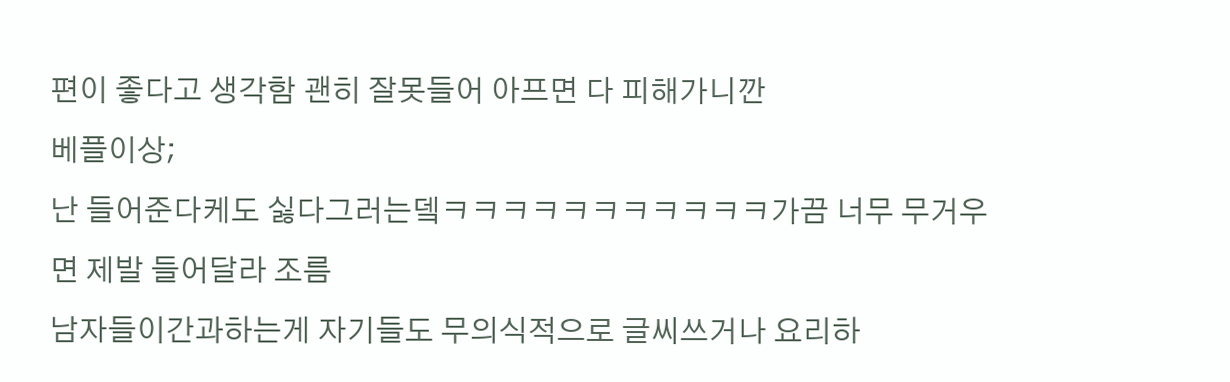편이 좋다고 생각함 괜히 잘못들어 아프면 다 피해가니깐
베플이상;
난 들어준다케도 싫다그러는뎈ㅋㅋㅋㅋㅋㅋㅋㅋㅋㅋㅋ가끔 너무 무거우면 제발 들어달라 조름
남자들이간과하는게 자기들도 무의식적으로 글씨쓰거나 요리하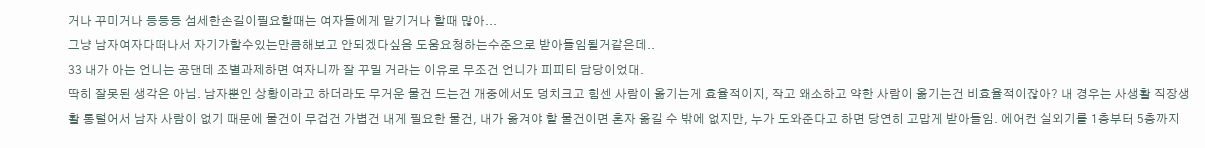거나 꾸미거나 등등등 섬세한손길이필요할때는 여자들에게 맡기거나 할때 많아...
그냥 남자여자다떠나서 자기가할수있는만큼해보고 안되겠다싶음 도움요청하는수준으로 받아들임될거같은데..
33 내가 아는 언니는 공댄데 조별과제하면 여자니까 잘 꾸밀 거라는 이유로 무조건 언니가 피피티 담당이었대.
딱히 잘못된 생각은 아님. 남자뿐인 상황이라고 하더라도 무거운 물건 드는건 개중에서도 덩치크고 힘센 사람이 옮기는게 효율적이지, 작고 왜소하고 약한 사람이 옮기는건 비효율적이잖아? 내 경우는 사생활 직장생활 통털어서 남자 사람이 없기 때문에 물건이 무겁건 가볍건 내게 필요한 물건, 내가 옮겨야 할 물건이면 혼자 옮길 수 밖에 없지만, 누가 도와준다고 하면 당연히 고맙게 받아들임. 에어컨 실외기를 1층부터 5층까지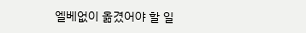엘베없이 옮겼어야 할 일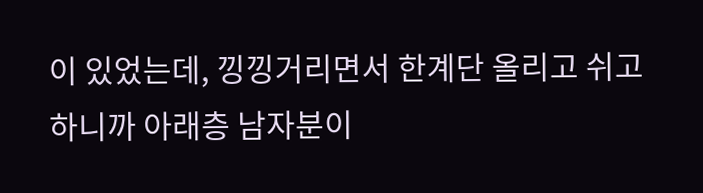이 있었는데, 낑낑거리면서 한계단 올리고 쉬고 하니까 아래층 남자분이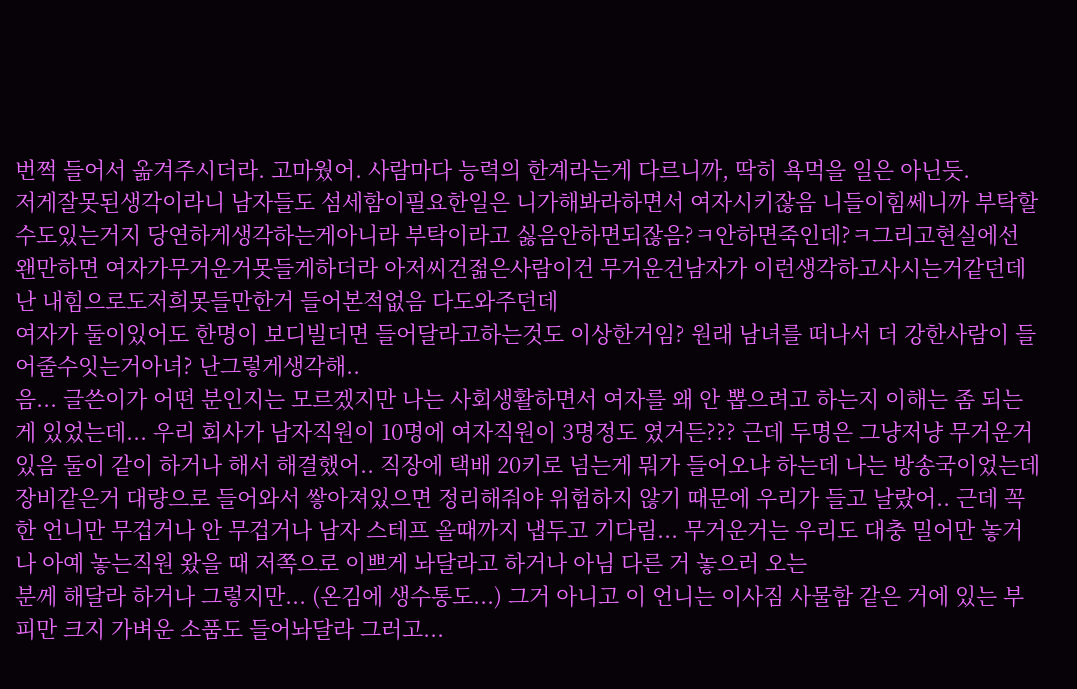번쩍 들어서 옮겨주시더라. 고마웠어. 사람마다 능력의 한계라는게 다르니까, 딱히 욕먹을 일은 아닌듯.
저게잘못된생각이라니 남자들도 섬세함이필요한일은 니가해봐라하면서 여자시키잖음 니들이힘쎄니까 부탁할수도있는거지 당연하게생각하는게아니라 부탁이라고 싫음안하면되잖음?ㅋ안하면죽인데?ㅋ그리고현실에선 왠만하면 여자가무거운거못들게하더라 아저씨건젊은사람이건 무거운건남자가 이런생각하고사시는거같던데 난 내힘으로도저희못들만한거 들어본적없음 다도와주던데
여자가 둘이있어도 한명이 보디빌더면 들어달라고하는것도 이상한거임? 원래 남녀를 떠나서 더 강한사람이 들어줄수잇는거아녀? 난그렇게생각해..
음... 글쓴이가 어떤 분인지는 모르겠지만 나는 사회생활하면서 여자를 왜 안 뽑으려고 하는지 이해는 좀 되는 게 있었는데... 우리 회사가 남자직원이 10명에 여자직원이 3명정도 였거든??? 근데 두명은 그냥저냥 무거운거 있음 둘이 같이 하거나 해서 해결했어.. 직장에 택배 20키로 넘는게 뭐가 들어오냐 하는데 나는 방송국이었는데 장비같은거 대량으로 들어와서 쌓아져있으면 정리해줘야 위험하지 않기 때문에 우리가 들고 날랐어.. 근데 꼭 한 언니만 무겁거나 안 무겁거나 남자 스테프 올때까지 냅두고 기다림... 무거운거는 우리도 대충 밀어만 놓거나 아예 놓는직원 왔을 때 저쪽으로 이쁘게 놔달라고 하거나 아님 다른 거 놓으러 오는
분께 해달라 하거나 그렇지만... (온김에 생수통도...) 그거 아니고 이 언니는 이사짐 사물함 같은 거에 있는 부피만 크지 가벼운 소품도 들어놔달라 그러고...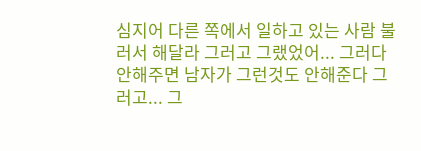심지어 다른 쪽에서 일하고 있는 사람 불러서 해달라 그러고 그랬었어... 그러다 안해주면 남자가 그런것도 안해준다 그러고... 그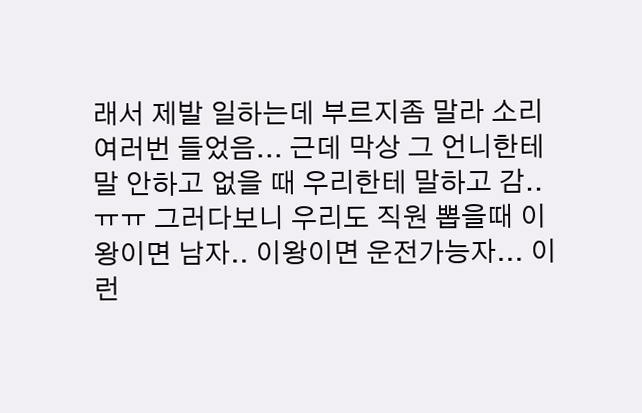래서 제발 일하는데 부르지좀 말라 소리 여러번 들었음... 근데 막상 그 언니한테 말 안하고 없을 때 우리한테 말하고 감.. ㅠㅠ 그러다보니 우리도 직원 뽑을때 이왕이면 남자.. 이왕이면 운전가능자... 이런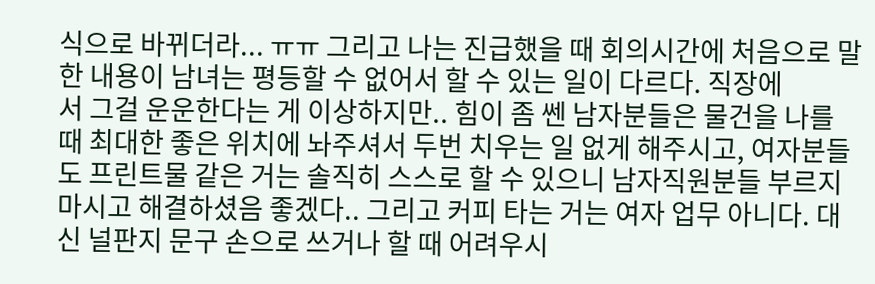식으로 바뀌더라... ㅠㅠ 그리고 나는 진급했을 때 회의시간에 처음으로 말한 내용이 남녀는 평등할 수 없어서 할 수 있는 일이 다르다. 직장에
서 그걸 운운한다는 게 이상하지만.. 힘이 좀 쎈 남자분들은 물건을 나를 때 최대한 좋은 위치에 놔주셔서 두번 치우는 일 없게 해주시고, 여자분들도 프린트물 같은 거는 솔직히 스스로 할 수 있으니 남자직원분들 부르지 마시고 해결하셨음 좋겠다.. 그리고 커피 타는 거는 여자 업무 아니다. 대신 널판지 문구 손으로 쓰거나 할 때 어려우시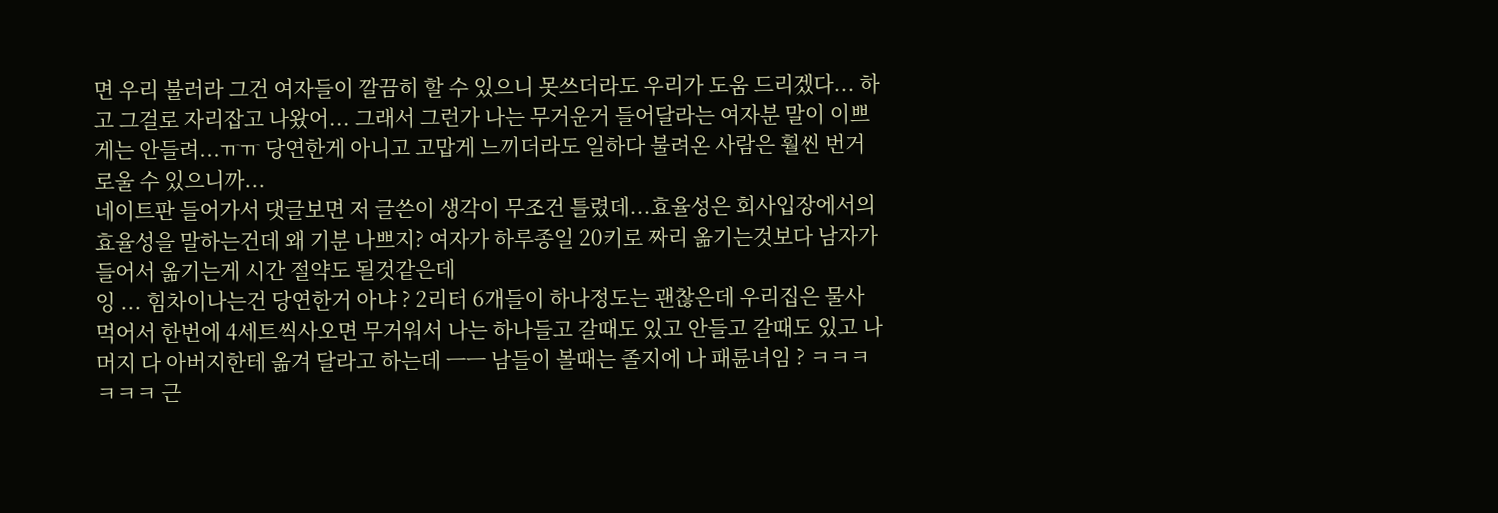면 우리 불러라 그건 여자들이 깔끔히 할 수 있으니 못쓰더라도 우리가 도움 드리겠다... 하고 그걸로 자리잡고 나왔어... 그래서 그런가 나는 무거운거 들어달라는 여자분 말이 이쁘게는 안들려...ㅠㅠ 당연한게 아니고 고맙게 느끼더라도 일하다 불려온 사람은 훨씬 번거로울 수 있으니까...
네이트판 들어가서 댓글보면 저 글쓴이 생각이 무조건 틀렸데...효율성은 회사입장에서의 효율성을 말하는건데 왜 기분 나쁘지? 여자가 하루종일 20키로 짜리 옮기는것보다 남자가 들어서 옮기는게 시간 절약도 될것같은데
잉 ... 힘차이나는건 당연한거 아냐 ? 2리터 6개들이 하나정도는 괜찮은데 우리집은 물사먹어서 한번에 4세트씩사오면 무거워서 나는 하나들고 갈때도 있고 안들고 갈때도 있고 나머지 다 아버지한테 옮겨 달라고 하는데 ㅡㅡ 남들이 볼때는 졸지에 나 패륜녀임 ? ㅋㅋㅋㅋㅋㅋ 근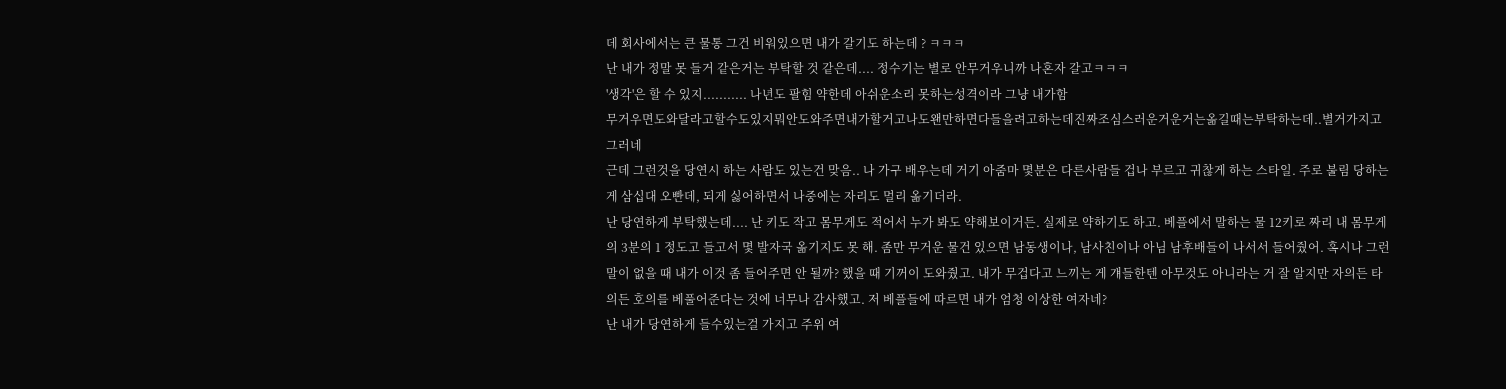데 회사에서는 큰 물통 그건 비워있으면 내가 갈기도 하는데 ? ㅋㅋㅋ
난 내가 정말 못 들거 같은거는 부탁할 것 같은데.... 정수기는 별로 안무거우니까 나혼자 갈고ㅋㅋㅋ
'생각'은 할 수 있지........... 나년도 팔힘 약한데 아쉬운소리 못하는성격이라 그냥 내가함
무거우면도와달라고할수도있지뭐안도와주면내가할거고나도왠만하면다들을려고하는데진짜조심스러운거운거는옮길때는부탁하는데..별거가지고그러네
근데 그런것을 당연시 하는 사람도 있는건 맞음.. 나 가구 배우는데 거기 아줌마 몇분은 다른사람들 겁나 부르고 귀찮게 하는 스타일. 주로 불림 당하는게 삼십대 오빤데, 되게 싫어하면서 나중에는 자리도 멀리 옮기더라.
난 당연하게 부탁했는데.... 난 키도 작고 몸무게도 적어서 누가 봐도 약해보이거든. 실제로 약하기도 하고. 베플에서 말하는 물 12키로 짜리 내 몸무게의 3분의 1 정도고 들고서 몇 발자국 옮기지도 못 해. 좀만 무거운 물건 있으면 남동생이나, 남사친이나 아님 남후배들이 나서서 들어줬어. 혹시나 그런 말이 없을 때 내가 이것 좀 들어주면 안 될까? 했을 때 기꺼이 도와줬고. 내가 무겁다고 느끼는 게 걔들한텐 아무것도 아니라는 거 잘 알지만 자의든 타의든 호의를 베풀어준다는 것에 너무나 감사했고. 저 베플들에 따르면 내가 엄청 이상한 여자네?
난 내가 당연하게 들수있는걸 가지고 주위 여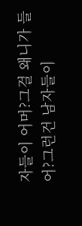자들이 어머?그걸 왜니가 들어?그런건 남자들이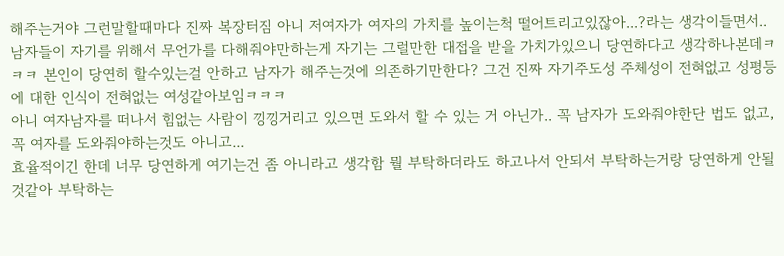해주는거야 그런말할때마다 진짜 복장터짐 아니 저여자가 여자의 가치를 높이는척 떨어트리고있잖아...?라는 생각이들면서.. 남자들이 자기를 위해서 무언가를 다해줘야만하는게 자기는 그럴만한 대접을 받을 가치가있으니 당연하다고 생각하나본데ㅋㅋㅋ 본인이 당연히 할수있는걸 안하고 남자가 해주는것에 의존하기만한다? 그건 진짜 자기주도성 주체성이 전혀없고 성평등에 대한 인식이 전혀없는 여성같아보임ㅋㅋㅋ
아니 여자남자를 떠나서 힘없는 사람이 낑낑거리고 있으면 도와서 할 수 있는 거 아닌가.. 꼭 남자가 도와줘야한단 법도 없고, 꼭 여자를 도와줘야하는것도 아니고...
효율적이긴 한데 너무 당연하게 여기는건 좀 아니라고 생각함 뭘 부탁하더라도 하고나서 안되서 부탁하는거랑 당연하게 안될것같아 부탁하는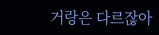거랑은 다르잖아